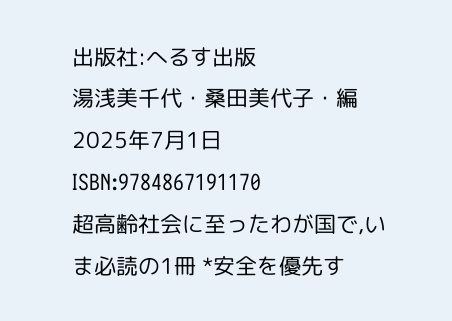出版社:へるす出版
湯浅美千代・桑田美代子・編
2025年7月1日 ISBN:9784867191170
超高齢社会に至ったわが国で,いま必読の1冊 *安全を優先す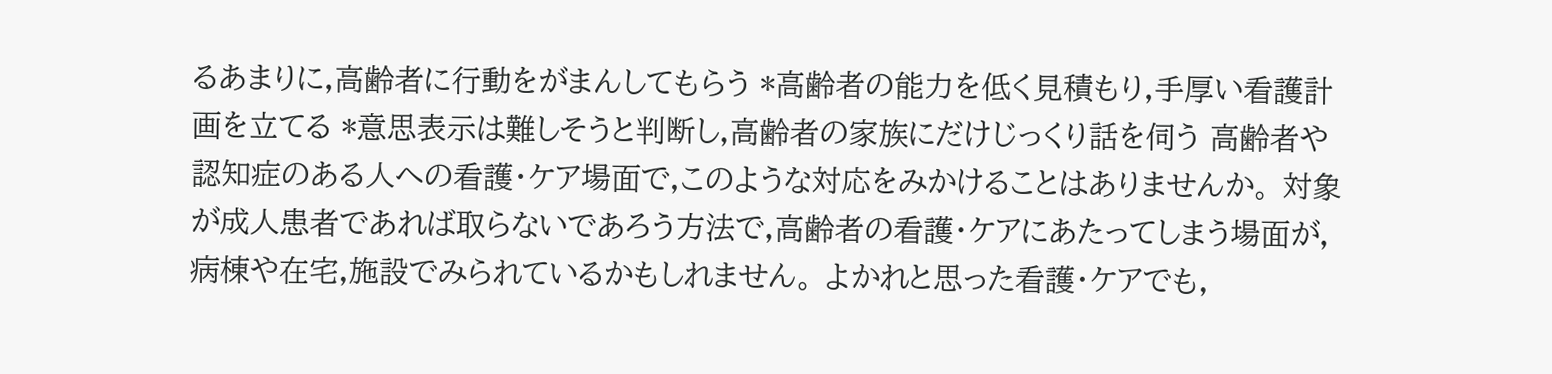るあまりに,高齢者に行動をがまんしてもらう *高齢者の能力を低く見積もり,手厚い看護計画を立てる *意思表示は難しそうと判断し,高齢者の家族にだけじっくり話を伺う 高齢者や認知症のある人への看護・ケア場面で,このような対応をみかけることはありませんか。 対象が成人患者であれば取らないであろう方法で,高齢者の看護・ケアにあたってしまう場面が,病棟や在宅,施設でみられているかもしれません。 よかれと思った看護・ケアでも,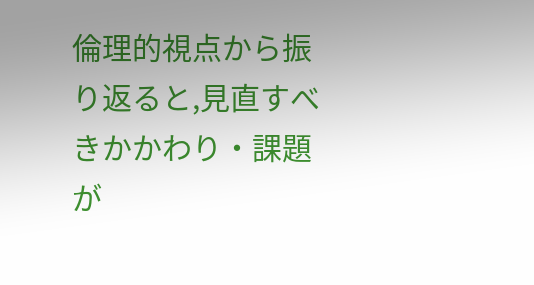倫理的視点から振り返ると,見直すべきかかわり・課題が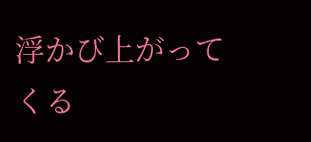浮かび上がってくる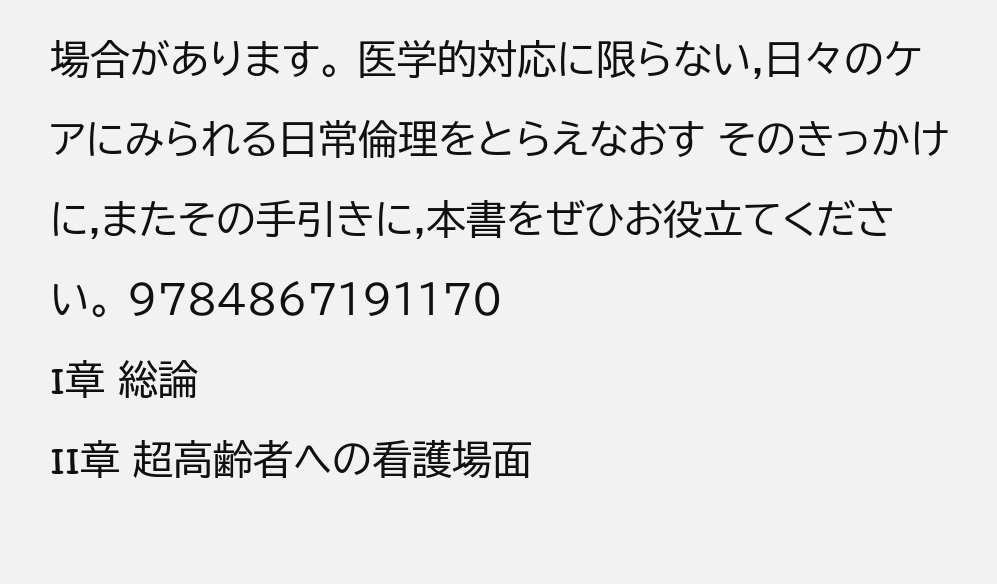場合があります。 医学的対応に限らない,日々のケアにみられる日常倫理をとらえなおす そのきっかけに,またその手引きに,本書をぜひお役立てください。 9784867191170
I章 総論
II章 超高齢者への看護場面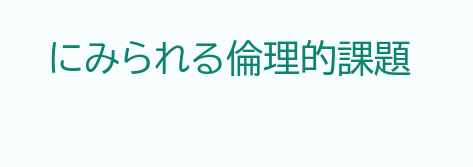にみられる倫理的課題